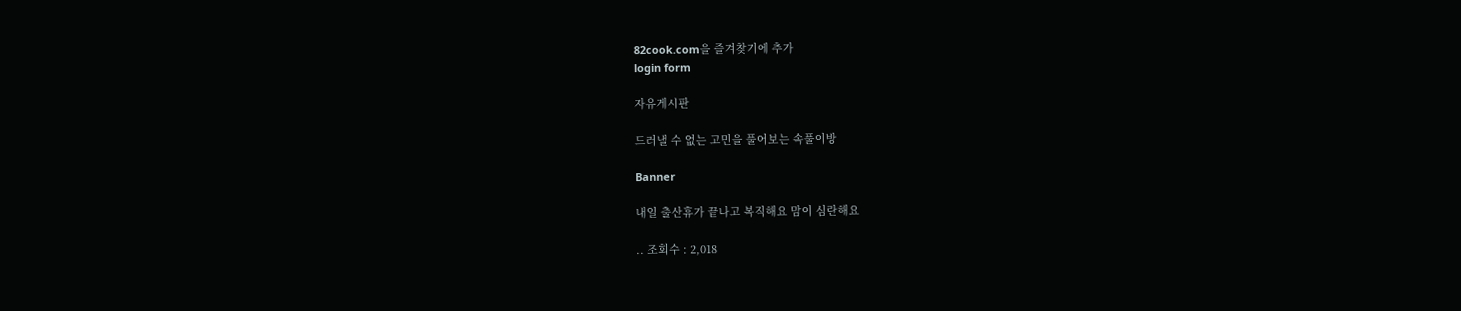82cook.com을 즐겨찾기에 추가
login form

자유게시판

드러낼 수 없는 고민을 풀어보는 속풀이방

Banner

내일 출산휴가 끝나고 복직해요 맘이 심란해요

.. 조회수 : 2,018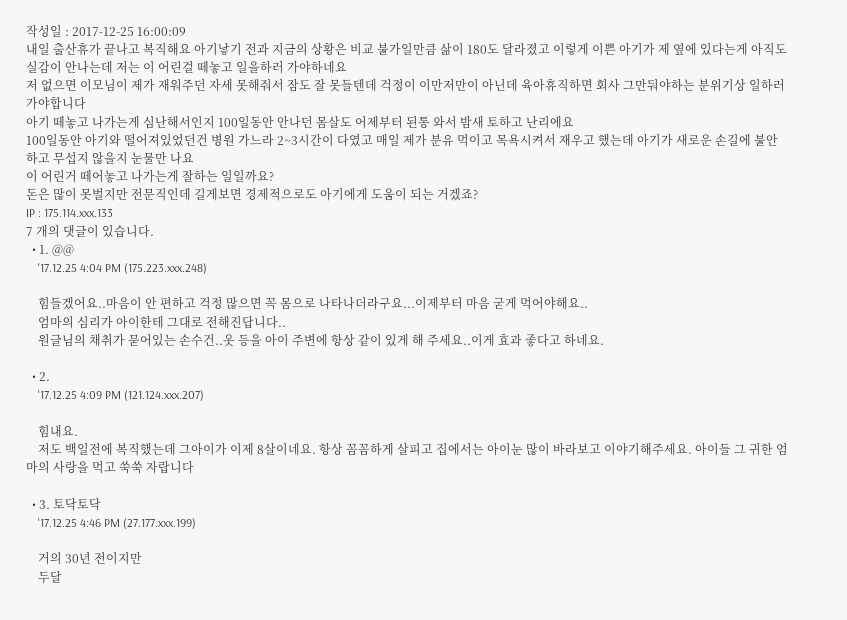작성일 : 2017-12-25 16:00:09
내일 출산휴가 끝나고 복직해요 아기낳기 전과 지금의 상황은 비교 불가일만큼 삶이 180도 달라졌고 이렇게 이쁜 아기가 제 옆에 있다는게 아직도 실감이 안나는데 저는 이 어린걸 떼놓고 일을하러 가야하네요
저 없으면 이모님이 제가 재워주던 자세 못해줘서 잠도 잘 못들텐데 걱정이 이만저만이 아닌데 육아휴직하면 회사 그만둬야하는 분위기상 일하러 가야합니다
아기 떼놓고 나가는게 심난해서인지 100일동안 안나던 몸살도 어제부터 된통 와서 밤새 토하고 난리에요
100일동안 아기와 떨어져있었던건 병원 가느라 2~3시간이 다였고 매일 제가 분유 먹이고 목욕시켜서 재우고 했는데 아기가 새로운 손길에 불안하고 무섭지 않을지 눈물만 나요
이 어린거 떼어놓고 나가는게 잘하는 일일까요?
돈은 많이 못벌지만 전문직인데 길게보면 경제적으로도 아기에게 도움이 되는 거겠죠?
IP : 175.114.xxx.133
7 개의 댓글이 있습니다.
  • 1. @@
    '17.12.25 4:04 PM (175.223.xxx.248)

    힘들겠어요..마음이 안 편하고 걱정 많으면 꼭 몸으로 나타나더라구요...이제부터 마음 굳게 먹어야해요..
    엄마의 심리가 아이한테 그대로 전해진답니다..
    원글님의 채취가 묻어있는 손수건..옷 등을 아이 주변에 항상 같이 있게 해 주세요..이게 효과 좋다고 하네요.

  • 2.
    '17.12.25 4:09 PM (121.124.xxx.207)

    힘내요.
    저도 백일전에 복직했는데 그아이가 이제 8살이네요. 항상 꼼꼼하게 살피고 집에서는 아이눈 많이 바라보고 이야기해주세요. 아이들 그 귀한 엄마의 사랑을 먹고 쑥쑥 자랍니다

  • 3. 토닥토닥
    '17.12.25 4:46 PM (27.177.xxx.199)

    거의 30년 전이지만
    두달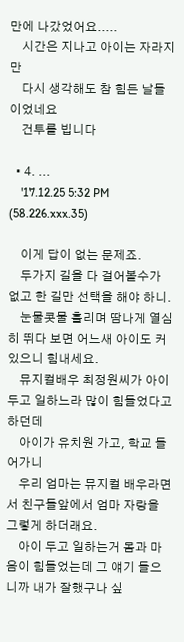만에 나갔었어요.....
    시간은 지나고 아이는 자라지만
    다시 생각해도 참 힘든 날들이었네요
    건투를 빕니다

  • 4. ...
    '17.12.25 5:32 PM (58.226.xxx.35)

    이게 답이 없는 문제죠.
    두가지 길을 다 걸어볼수가 없고 한 길만 선택을 해야 하니.
    눈물콧물 흘리며 땀나게 열심히 뛰다 보면 어느새 아이도 커있으니 힘내세요.
    뮤지컬배우 최정원씨가 아이 두고 일하느라 많이 힘들었다고 하던데
    아이가 유치원 가고, 학교 들어가니
    우리 엄마는 뮤지컬 배우라면서 친구들앞에서 엄마 자랑을 그렇게 하더래요.
    아이 두고 일하는거 몸과 마음이 힘들었는데 그 얘기 들으니까 내가 잘했구나 싶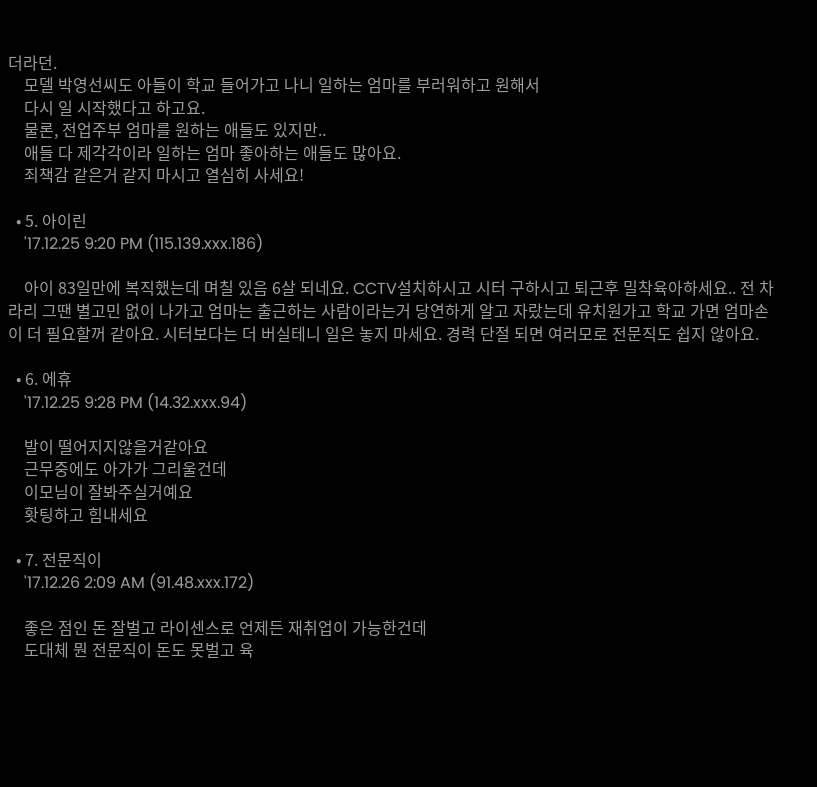더라던.
    모델 박영선씨도 아들이 학교 들어가고 나니 일하는 엄마를 부러워하고 원해서
    다시 일 시작했다고 하고요.
    물론, 전업주부 엄마를 원하는 애들도 있지만..
    애들 다 제각각이라 일하는 엄마 좋아하는 애들도 많아요.
    죄책감 같은거 같지 마시고 열심히 사세요!

  • 5. 아이린
    '17.12.25 9:20 PM (115.139.xxx.186)

    아이 83일만에 복직했는데 며칠 있음 6살 되네요. CCTV설치하시고 시터 구하시고 퇴근후 밀착육아하세요.. 전 차라리 그땐 별고민 없이 나가고 엄마는 출근하는 사람이라는거 당연하게 알고 자랐는데 유치원가고 학교 가면 엄마손이 더 필요할꺼 같아요. 시터보다는 더 버실테니 일은 놓지 마세요. 경력 단절 되면 여러모로 전문직도 쉽지 않아요.

  • 6. 에휴
    '17.12.25 9:28 PM (14.32.xxx.94)

    발이 떨어지지않을거같아요
    근무중에도 아가가 그리울건데
    이모님이 잘봐주실거예요
    홧팅하고 힘내세요

  • 7. 전문직이
    '17.12.26 2:09 AM (91.48.xxx.172)

    좋은 점인 돈 잘벌고 라이센스로 언제든 재취업이 가능한건데
    도대체 뭔 전문직이 돈도 못벌고 육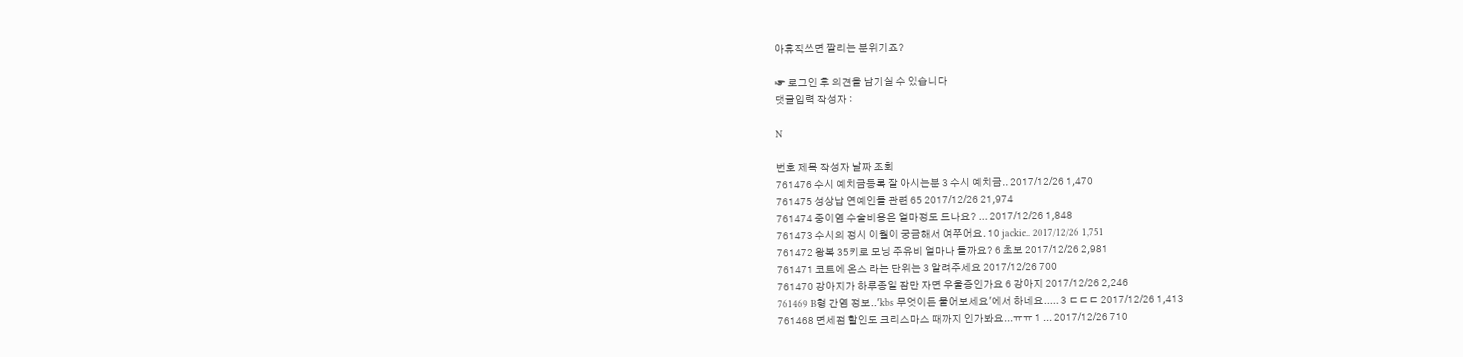아휴직쓰면 짤리는 분위기죠?

☞ 로그인 후 의견을 남기실 수 있습니다
댓글입력 작성자 :

N

번호 제목 작성자 날짜 조회
761476 수시 예치금등록 잘 아시는분 3 수시 예치금.. 2017/12/26 1,470
761475 성상납 연예인들 관련 65 2017/12/26 21,974
761474 중이염 수술비용은 얼마정도 드나요? ... 2017/12/26 1,848
761473 수시의 정시 이월이 궁금해서 여쭈어요. 10 jackie.. 2017/12/26 1,751
761472 왕복 35키로 모닝 주유비 얼마나 들까요? 6 초보 2017/12/26 2,981
761471 코트에 온스 라는 단위는 3 알려주세요 2017/12/26 700
761470 강아지가 하루종일 잠만 자면 우울증인가요 6 강아지 2017/12/26 2,246
761469 B형 간염 정보..'kbs 무엇이든 물어보세요'에서 하네요..... 3 ㄷㄷㄷ 2017/12/26 1,413
761468 면세점 할인도 크리스마스 때까지 인가봐요...ㅠㅠ 1 ... 2017/12/26 710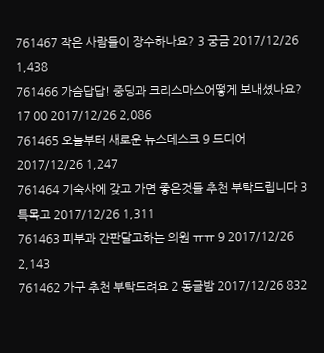761467 작은 사람들이 장수하나요? 3 궁금 2017/12/26 1,438
761466 가슴답답! 중딩과 크리스마스어떻게 보내셨나요? 17 00 2017/12/26 2,086
761465 오늘부터 새로운 뉴스데스크 9 드디어 2017/12/26 1,247
761464 기숙사에 갖고 가면 좋은것들 추천 부탁드립니다 3 특목고 2017/12/26 1,311
761463 피부과 간판달고하는 의원 ㅠㅠ 9 2017/12/26 2,143
761462 가구 추천 부탁드려요 2 동글밤 2017/12/26 832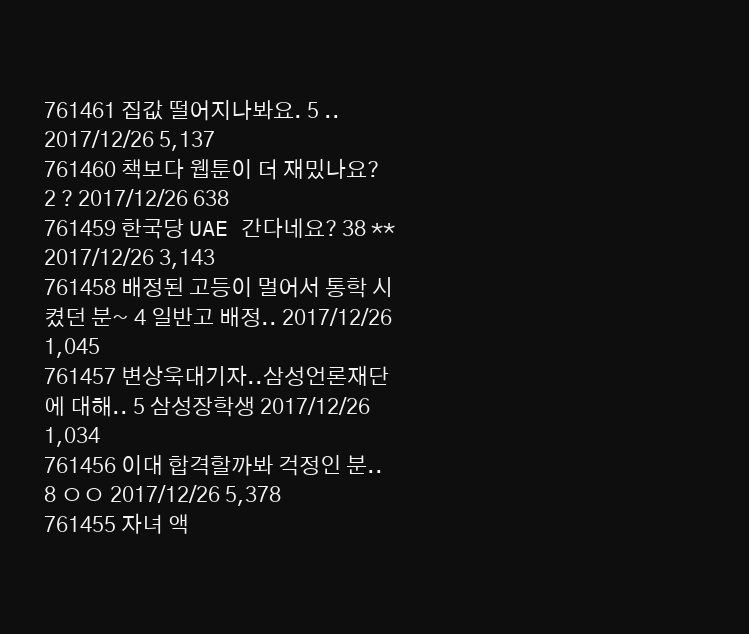761461 집값 떨어지나봐요. 5 .. 2017/12/26 5,137
761460 책보다 웹툰이 더 재밌나요? 2 ? 2017/12/26 638
761459 한국당 UAE 간다네요? 38 ** 2017/12/26 3,143
761458 배정된 고등이 멀어서 통학 시켰던 분~ 4 일반고 배정.. 2017/12/26 1,045
761457 변상욱대기자..삼성언론재단에 대해.. 5 삼성장학생 2017/12/26 1,034
761456 이대 합격할까봐 걱정인 분.. 8 ㅇㅇ 2017/12/26 5,378
761455 자녀 액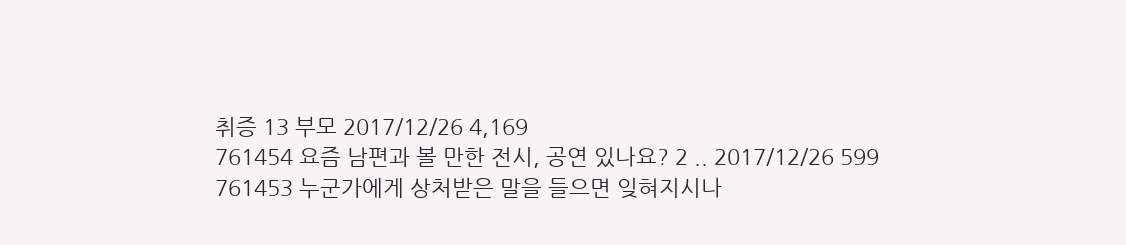취증 13 부모 2017/12/26 4,169
761454 요즘 남편과 볼 만한 전시, 공연 있나요? 2 .. 2017/12/26 599
761453 누군가에게 상처받은 말을 들으면 잊혀지시나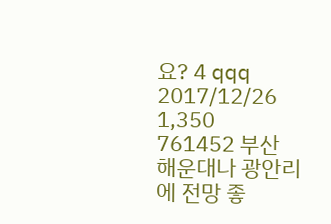요? 4 qqq 2017/12/26 1,350
761452 부산 해운대나 광안리에 전망 좋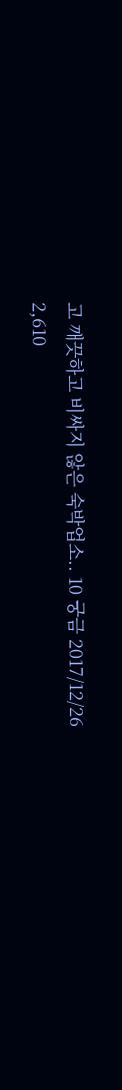고 깨끗하고 비싸지 않은 숙박업소.. 10 궁금 2017/12/26 2,610